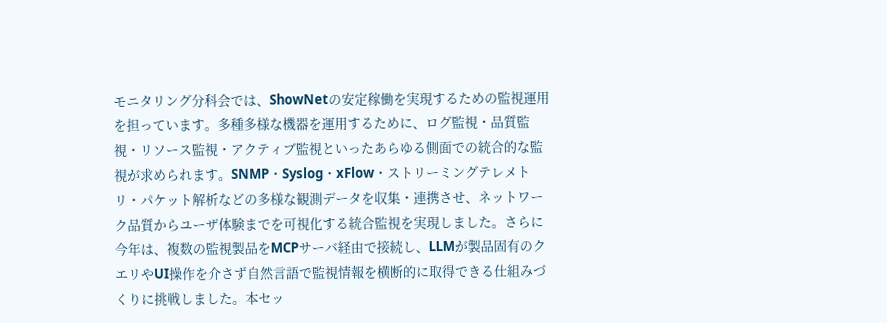モニタリング分科会では、ShowNetの安定稼働を実現するための監視運用を担っています。多種多様な機器を運用するために、ログ監視・品質監視・リソース監視・アクティブ監視といったあらゆる側面での統合的な監視が求められます。SNMP・Syslog・xFlow・ストリーミングテレメトリ・パケット解析などの多様な観測データを収集・連携させ、ネットワーク品質からユーザ体験までを可視化する統合監視を実現しました。さらに今年は、複数の監視製品をMCPサーバ経由で接続し、LLMが製品固有のクエリやUI操作を介さず自然言語で監視情報を横断的に取得できる仕組みづくりに挑戦しました。本セッ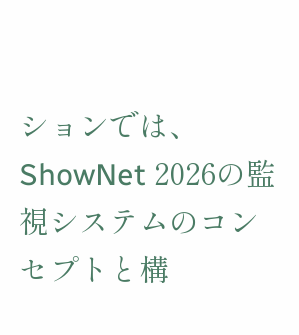ションでは、ShowNet 2026の監視システムのコンセプトと構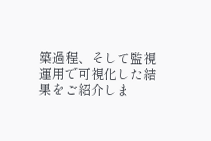築過程、そして監視運用で可視化した結果をご紹介しま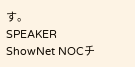す。
SPEAKER
ShowNet NOCチ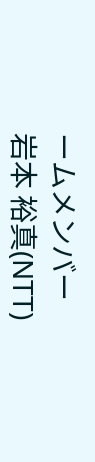ームメンバー
岩本 裕真(NTT)